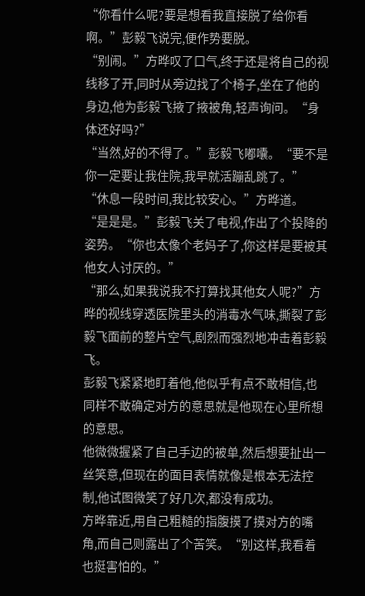“你看什么呢?要是想看我直接脱了给你看啊。”彭毅飞说完,便作势要脱。
“别闹。”方晔叹了口气,终于还是将自己的视线移了开,同时从旁边找了个椅子,坐在了他的身边,他为彭毅飞掖了掖被角,轻声询问。“身体还好吗?”
“当然,好的不得了。”彭毅飞嘟囔。“要不是你一定要让我住院,我早就活蹦乱跳了。”
“休息一段时间,我比较安心。”方晔道。
“是是是。”彭毅飞关了电视,作出了个投降的姿势。“你也太像个老妈子了,你这样是要被其他女人讨厌的。”
“那么,如果我说我不打算找其他女人呢?”方晔的视线穿透医院里头的消毒水气味,撕裂了彭毅飞面前的整片空气,剧烈而强烈地冲击着彭毅飞。
彭毅飞紧紧地盯着他,他似乎有点不敢相信,也同样不敢确定对方的意思就是他现在心里所想的意思。
他微微握紧了自己手边的被单,然后想要扯出一丝笑意,但现在的面目表情就像是根本无法控制,他试图微笑了好几次,都没有成功。
方晔靠近,用自己粗糙的指腹摸了摸对方的嘴角,而自己则露出了个苦笑。“别这样,我看着也挺害怕的。”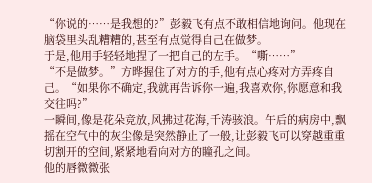“你说的……是我想的?”彭毅飞有点不敢相信地询问。他现在脑袋里头乱糟糟的,甚至有点觉得自己在做梦。
于是,他用手轻轻地捏了一把自己的左手。“嘶……”
“不是做梦。”方晔握住了对方的手,他有点心疼对方弄疼自己。“如果你不确定,我就再告诉你一遍,我喜欢你,你愿意和我交往吗?”
一瞬间,像是花朵竞放,风拂过花海,千涛骇浪。午后的病房中,飘摇在空气中的灰尘像是突然静止了一般,让彭毅飞可以穿越重重切割开的空间,紧紧地看向对方的瞳孔之间。
他的唇微微张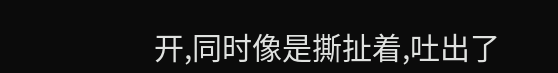开,同时像是撕扯着,吐出了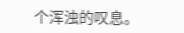个浑浊的叹息。